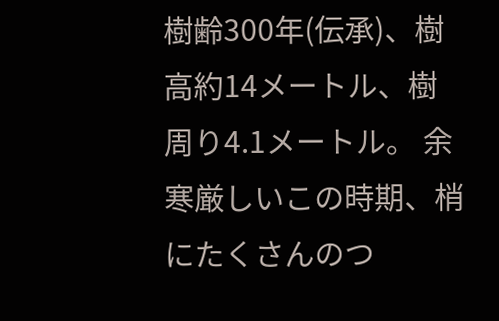樹齢300年(伝承)、樹高約14メートル、樹周り4.1メートル。 余寒厳しいこの時期、梢にたくさんのつ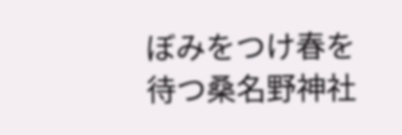ぼみをつけ春を待つ桑名野神社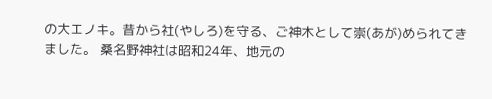の大エノキ。昔から社(やしろ)を守る、ご神木として崇(あが)められてきました。 桑名野神社は昭和24年、地元の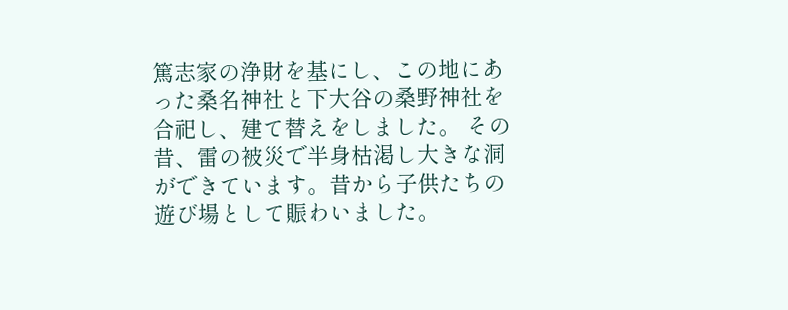篤志家の浄財を基にし、この地にあった桑名神社と下大谷の桑野神社を合祀し、建て替えをしました。 その昔、雷の被災で半身枯渇し大きな洞ができています。昔から子供たちの遊び場として賑わいました。